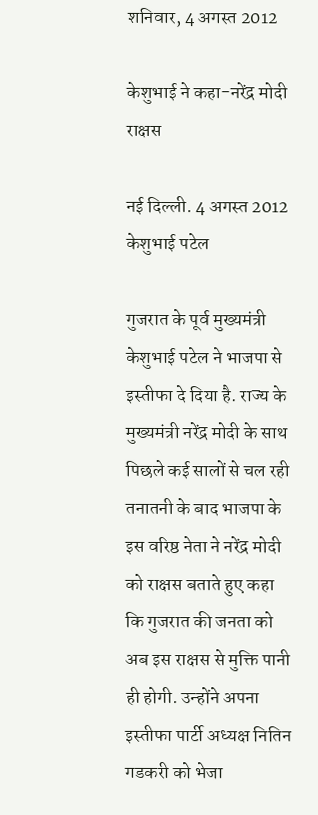शनिवार, 4 अगस्त 2012

केशुभाई ने कहा-नरेंद्र मोदी राक्षस

नई दिल्ली. 4 अगस्त 2012
केशुभाई पटेल

गुजरात के पूर्व मुख्यमंत्री केशुभाई पटेल ने भाजपा से इस्तीफा दे दिया है. राज्य के मुख्यमंत्री नरेंद्र मोदी के साथ पिछले कई सालों से चल रही तनातनी के बाद भाजपा के इस वरिष्ठ नेता ने नरेंद्र मोदी को राक्षस बताते हुए कहा कि गुजरात की जनता को अब इस राक्षस से मुक्ति पानी ही होगी. उन्होंने अपना इस्तीफा पार्टी अध्यक्ष नितिन गडकरी को भेजा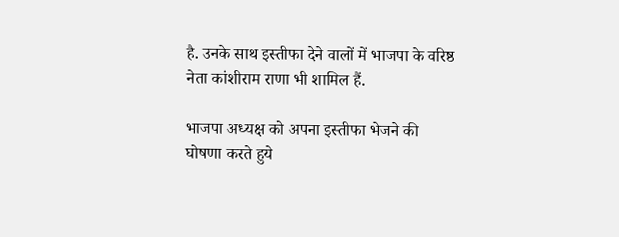है. उनके साथ इस्तीफा देने वालों में भाजपा के वरिष्ठ नेता कांशीराम राणा भी शामिल हैं.

भाजपा अध्यक्ष को अपना इस्तीफा भेजने की घोषणा करते हुये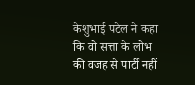केशुभाई पटेल ने कहा कि वो सत्ता के लोभ की वजह से पार्टी नहीं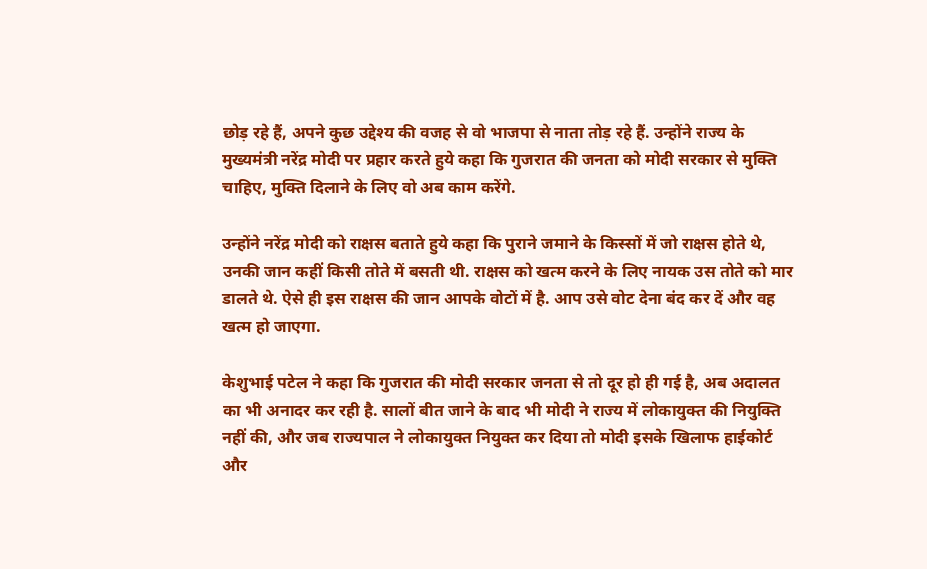छोड़ रहे हैं, अपने कुछ उद्देश्य की वजह से वो भाजपा से नाता तोड़ रहे हैं. उन्होंने राज्य के मुख्यमंत्री नरेंद्र मोदी पर प्रहार करते हुये कहा कि गुजरात की जनता को मोदी सरकार से मुक्ति चाहिए, मुक्ति दिलाने के लिए वो अब काम करेंगे.

उन्होंने नरेंद्र मोदी को राक्षस बताते हुये कहा कि पुराने जमाने के किस्सों में जो राक्षस होते थे, उनकी जान कहीं किसी तोते में बसती थी. राक्षस को खत्म करने के लिए नायक उस तोते को मार डालते थे. ऐसे ही इस राक्षस की जान आपके वोटों में है. आप उसे वोट देना बंद कर दें और वह खत्म हो जाएगा.

केशुभाई पटेल ने कहा कि गुजरात की मोदी सरकार जनता से तो दूर हो ही गई है, अब अदालत का भी अनादर कर रही है. सालों बीत जाने के बाद भी मोदी ने राज्य में लोकायुक्त की नियुक्ति नहीं की, और जब राज्यपाल ने लोकायुक्त नियुक्त कर दिया तो मोदी इसके खिलाफ हाईकोर्ट और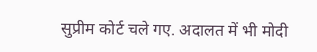सुप्रीम कोर्ट चले गए. अदालत में भी मोदी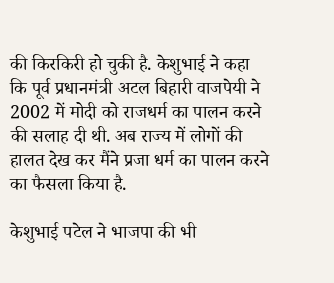की किरकिरी हो चुकी है. केशुभाई ने कहा कि पूर्व प्रधानमंत्री अटल बिहारी वाजपेयी ने 2002 में मोदी को राजधर्म का पालन करने की सलाह दी थी. अब राज्य में लोगों की हालत देख कर मैंने प्रजा धर्म का पालन करने का फैसला किया है.

केशुभाई पटेल ने भाजपा की भी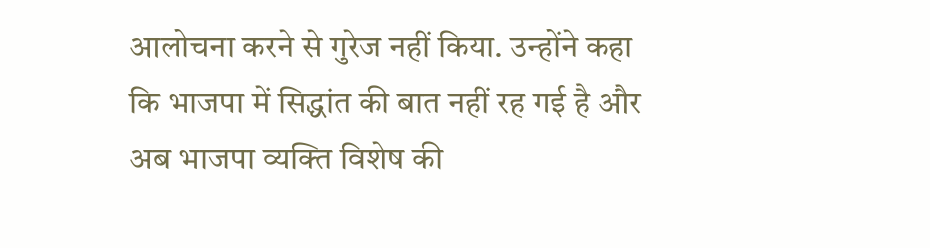आलोचना करने से गुरेज नहीं किया. उन्होंने कहा कि भाजपा में सिद्धांत की बात नहीं रह गई है और अब भाजपा व्यक्ति विशेष की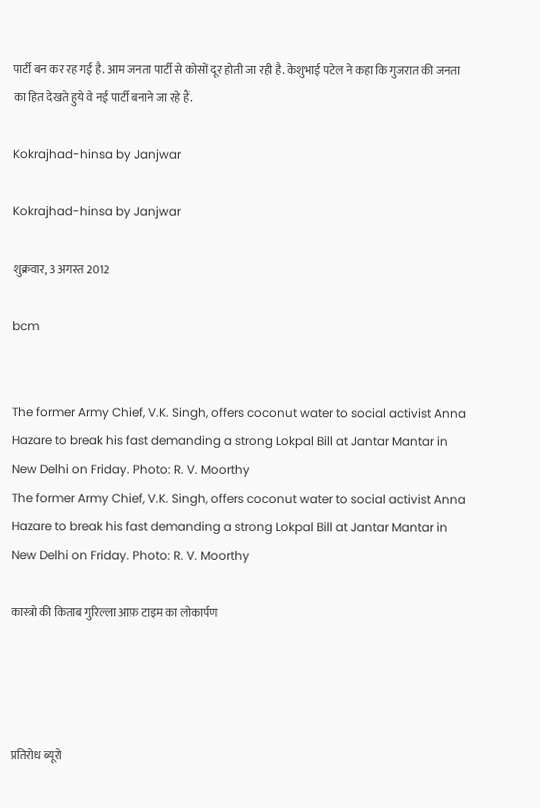पार्टी बन कर रह गई है. आम जनता पार्टी से कोसों दूर होती जा रही है. केशुभाई पटेल ने कहा कि गुजरात की जनता का हित देखते हुये वे नई पार्टी बनाने जा रहे हैं.

Kokrajhad-hinsa by Janjwar

Kokrajhad-hinsa by Janjwar

शुक्रवार, 3 अगस्त 2012

bcm


The former Army Chief, V.K. Singh, offers coconut water to social activist Anna Hazare to break his fast demanding a strong Lokpal Bill at Jantar Mantar in New Delhi on Friday. Photo: R. V. Moorthy
The former Army Chief, V.K. Singh, offers coconut water to social activist Anna Hazare to break his fast demanding a strong Lokpal Bill at Jantar Mantar in New Delhi on Friday. Photo: R. V. Moorthy

कास्त्रो की किताब गुरिल्ला आफ़ टाइम का लोकार्पण




प्रतिरोध ब्यूरो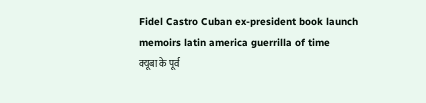Fidel Castro Cuban ex-president book launch memoirs latin america guerrilla of time
क्यूबा के पूर्व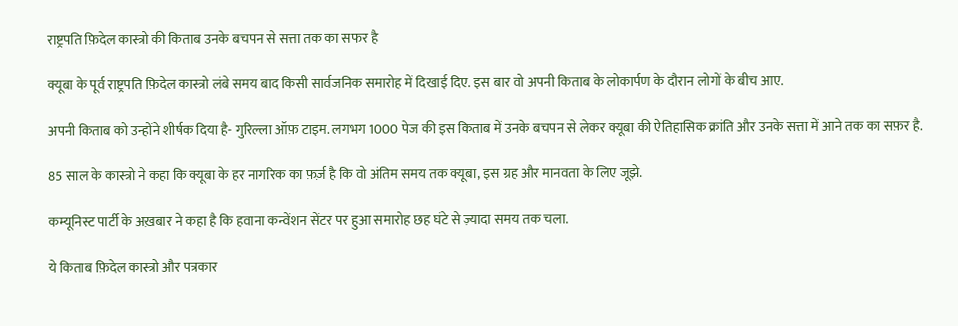राष्ट्रपति फ़िदेल कास्त्रो की किताब उनके बचपन से सत्ता तक का सफर है

क्यूबा के पूर्व राष्ट्रपति फ़िदेल कास्त्रो लंबे समय बाद किसी सार्वजनिक समारोह में दिखाई दिए. इस बार वो अपनी किताब के लोकार्पण के दौरान लोगों के बीच आए.

अपनी किताब को उन्होंने शीर्षक दिया है- गुरिल्ला ऑफ़ टाइम. लगभग 1000 पेज की इस किताब में उनके बचपन से लेकर क्यूबा की ऐतिहासिक क्रांति और उनके सत्ता में आने तक का सफ़र है.

85 साल के कास्त्रो ने कहा कि क्यूबा के हर नागरिक का फ़र्ज़ है कि वो अंतिम समय तक क्यूबा, इस ग्रह और मानवता के लिए जूझे.

कम्यूनिस्ट पार्टी के अख़बार ने कहा है कि हवाना कन्वेंशन सेंटर पर हुआ समारोह छह घंटे से ज़्यादा समय तक चला.

ये किताब फ़िदेल कास्त्रो और पत्रकार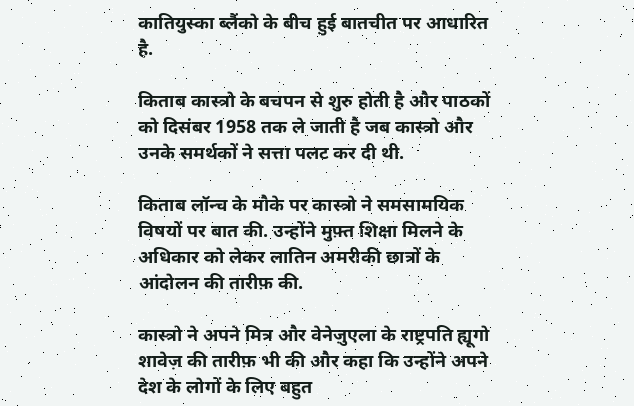कातियुस्का ब्लैंको के बीच हुई बातचीत पर आधारित है.

किताब कास्त्रो के बचपन से शुरु होती है और पाठकों को दिसंबर 1958 तक ले जाती है जब कास्त्रो और उनके समर्थकों ने सत्ता पलट कर दी थी.

किताब लॉन्च के मौके पर कास्त्रो ने समसामयिक विषयों पर बात की. उन्होंने मुफ़्त शिक्षा मिलने के अधिकार को लेकर लातिन अमरीकी छात्रों के आंदोलन की तारीफ़ की.

कास्त्रो ने अपने मित्र और वेनेज़ुएला के राष्ट्रपति ह्यूगो शावेज़ की तारीफ़ भी की और कहा कि उन्होंने अपने देश के लोगों के लिए बहुत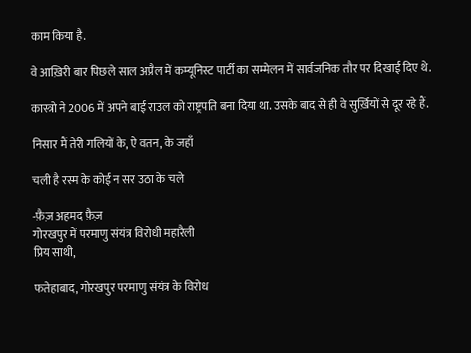काम किया है.

वे आख़िरी बार पिछले साल अप्रैल में कम्यूनिस्ट पार्टी का सम्मेलन में सार्वजनिक तौर पर दिखाई दिए थे.

कास्त्रो ने 2006 में अपने बाई राउल को राष्ट्रपति बना दिया था. उसके बाद से ही वे सुर्ख़ियों से दूर रहे हैं.

निसार मैं तेरी गलियों के, ऐ वतन, के जहाँ

चली है रस्म के कोई न सर उठा के चले

-फ़ैज़ अहमद फ़ैज़
गोरखपुर में परमाणु संयंत्र विरोधी महारैली
प्रिय साथी,

फतेहाबाद, गोरखपुर परमाणु संयंत्र के विरोध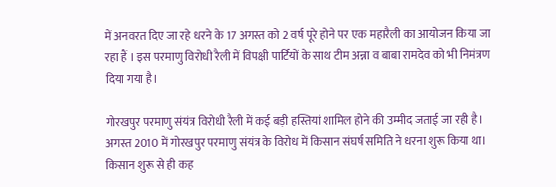में अनवरत दिए जा रहे धरने के 17 अगस्त को 2 वर्ष पूरे होने पर एक महारैली का आयोजन किया जा रहा हैं । इस परमाणु विरोधी रैली में विपक्षी पार्टियों के साथ टीम अन्ना व बाबा रामदेव को भी निमंत्रण दिया गया है।

गोरखपुर परमाणु संयंत्र विरोधी रैली में कई बड़ी हस्तियां शामिल होने की उम्मीद जताई जा रही है। अगस्त 2010 में गोरखपुर परमाणु संयंत्र के विरोध में किसान संघर्ष समिति ने धरना शुरू किया था। किसान शुरू से ही कह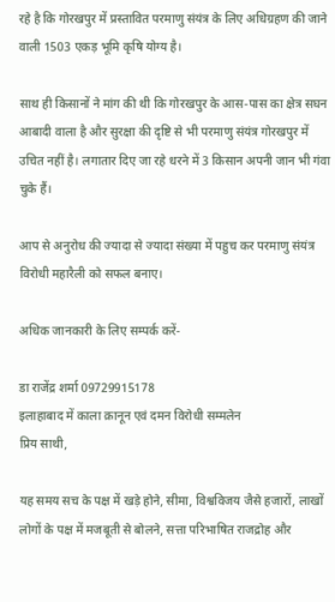रहे है कि गोरखपुर में प्रस्तावित परमाणु संयंत्र के लिए अधिग्रहण की जाने वाली 1503 एकड़ भूमि कृषि योग्य है।

साथ ही किसानों ने मांग की थी कि गोरखपुर के आस-पास का क्षेत्र सघन आबादी वाला है और सुरक्षा की दृष्टि से भी परमाणु संयंत्र गोरखपुर में उचित नहीं है। लगातार दिए जा रहे धरने में 3 किसान अपनी जान भी गंवा चुके हैं।

आप से अनुरोध की ज्यादा से ज्यादा संख्या में पहुच कर परमाणु संयंत्र विरोधी महारैली को सफल बनाए।

अधिक जानकारी के लिए सम्पर्क करें-

डा राजेंद्र शर्मा 09729915178
इलाहाबाद में काला क़ानून एवं दमन विरोधी सम्मलेन
प्रिय साथी,

यह समय सच के पक्ष में खड़े होने, सीमा, विश्वविजय जैसे हजारों, लाखों लोगों के पक्ष में मजबूती से बोलने, सत्ता परिभाषित राजद्रोह और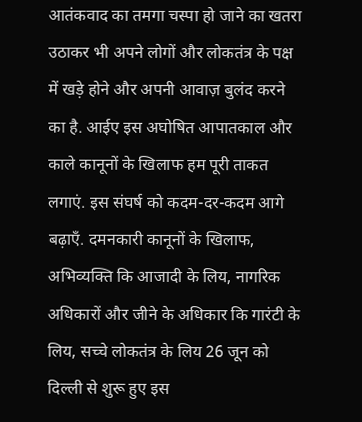आतंकवाद का तमगा चस्पा हो जाने का खतरा उठाकर भी अपने लोगों और लोकतंत्र के पक्ष में खड़े होने और अपनी आवाज़ बुलंद करने का है. आईए इस अघोषित आपातकाल और काले कानूनों के खिलाफ हम पूरी ताकत लगाएं. इस संघर्ष को कदम-दर-कदम आगे बढ़ाएँ. दमनकारी कानूनों के खिलाफ, अभिव्यक्ति कि आजादी के लिय, नागरिक अधिकारों और जीने के अधिकार कि गारंटी के लिय, सच्चे लोकतंत्र के लिय 26 जून को दिल्ली से शुरू हुए इस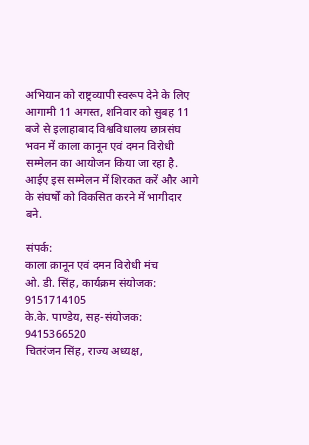अभियान को राष्ट्रव्यापी स्वरूप देने के लिए आगामी 11 अगस्त, शनिवार को सुबह 11 बजे से इलाहाबाद विश्वविधालय छात्रसंघ भवन में काला कानून एवं दमन विरोधी सम्मेलन का आयोजन किया जा रहा है. आईए इस सम्मेलन में शिरकत करें और आगे के संघर्षों को विकसित करने में भागीदार बने.

संपर्क:
काला क़ानून एवं दमन विरोधी मंच
ओ. डी. सिंह, कार्यक्रम संयोजक: 9151714105
के.के. पाण्डेय, सह-संयोजक: 9415366520
चितरंजन सिंह, राज्य अध्यक्ष,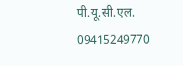पी.यू.सी.एल. 09415249770